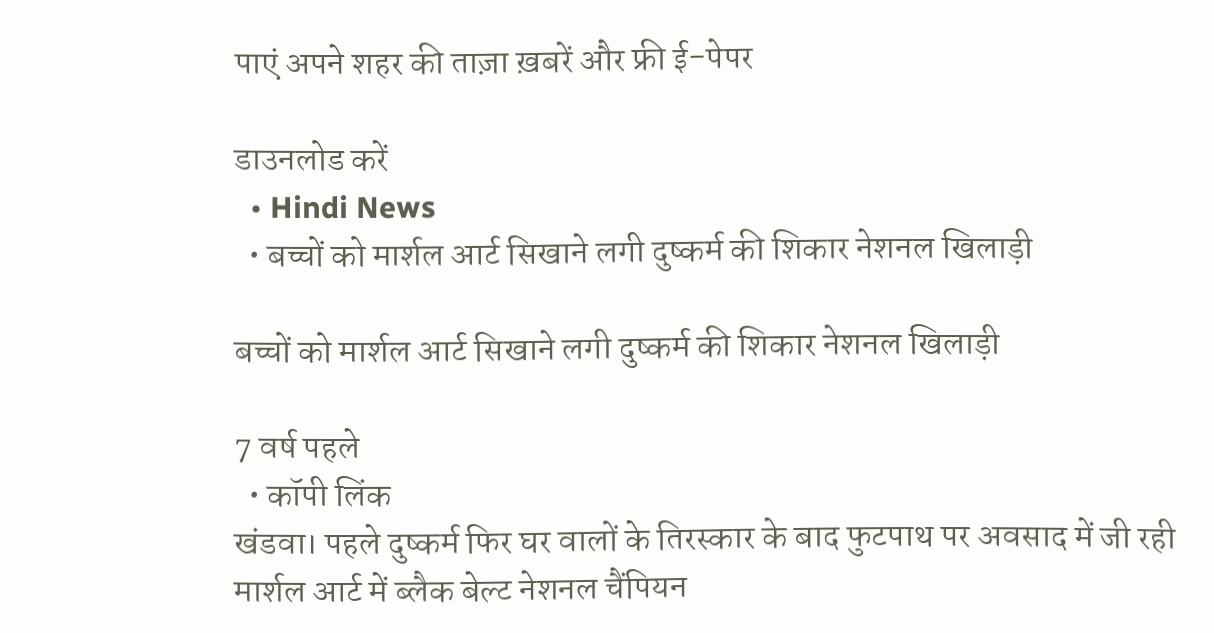पाएं अपने शहर की ताज़ा ख़बरें और फ्री ई-पेपर

डाउनलोड करें
  • Hindi News
  • बच्चों को मार्शल आर्ट सिखाने लगी दुष्कर्म की शिकार नेशनल खिलाड़ी

बच्चों को मार्शल आर्ट सिखाने लगी दुष्कर्म की शिकार नेशनल खिलाड़ी

7 वर्ष पहले
  • कॉपी लिंक
खंडवा। पहले दुष्कर्म फिर घर वालों के तिरस्कार के बाद फुटपाथ पर अवसाद में जी रही मार्शल आर्ट में ब्लैक बेल्ट नेशनल चैंपियन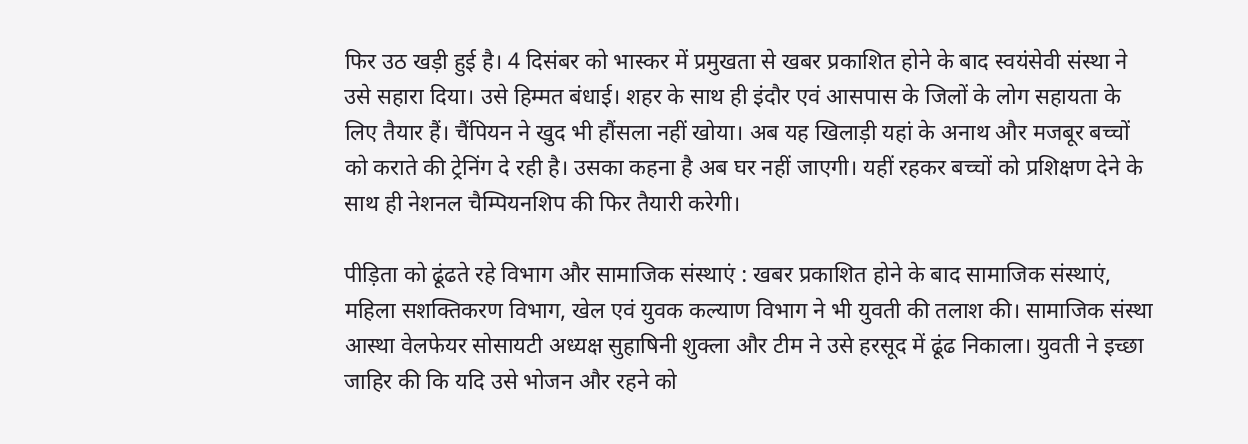फिर उठ खड़ी हुई है। 4 दिसंबर को भास्कर में प्रमुखता से खबर प्रकाशित होने के बाद स्वयंसेवी संस्था ने उसे सहारा दिया। उसे हिम्मत बंधाई। शहर के साथ ही इंदौर एवं आसपास के जिलों के लोग सहायता के लिए तैयार हैं। चैंपियन ने खुद भी हौंसला नहीं खोया। अब यह खिलाड़ी यहां के अनाथ और मजबूर बच्चों को कराते की ट्रेनिंग दे रही है। उसका कहना है अब घर नहीं जाएगी। यहीं रहकर बच्चों को प्रशिक्षण देने के साथ ही नेशनल चैम्पियनशिप की फिर तैयारी करेगी।

पीड़िता को ढूंढते रहे विभाग और सामाजिक संस्थाएं : खबर प्रकाशित होने के बाद सामाजिक संस्थाएं, महिला सशक्तिकरण विभाग, खेल एवं युवक कल्याण विभाग ने भी युवती की तलाश की। सामाजिक संस्था आस्था वेलफेयर सोसायटी अध्यक्ष सुहाषिनी शुक्ला और टीम ने उसे हरसूद में ढूंढ निकाला। युवती ने इच्छा जाहिर की कि यदि उसे भोजन और रहने को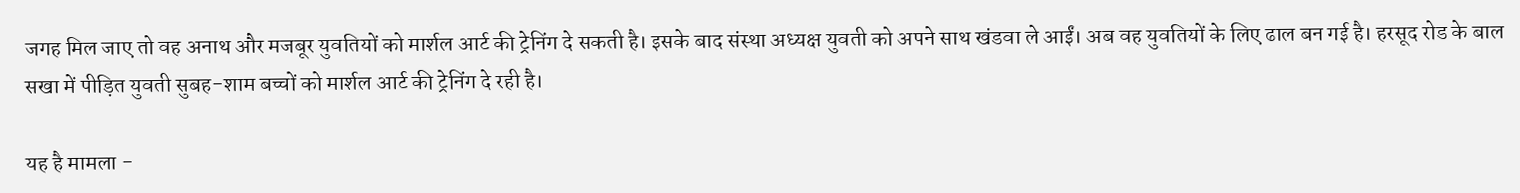जगह मिल जाए तो वह अनाथ और मजबूर युवतियों को मार्शल आर्ट की ट्रेनिंग दे सकती है। इसके बाद संस्था अध्यक्ष युवती को अपने साथ खंडवा ले आईं। अब वह युवतियों के लिए ढाल बन गई है। हरसूद रोड के बाल सखा में पीड़ित युवती सुबह-शाम बच्चों को मार्शल आर्ट की ट्रेनिंग दे रही है।

यह है मामला -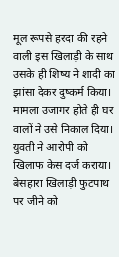मूल रूपसे हरदा की रहने वाली इस खिलाड़ी के साथ उसके ही शिष्य ने शादी का झांसा देकर दुष्कर्म किया। मामला उजागर होते ही घर वालों ने उसे निकाल दिया। युवती ने आरोपी को खिलाफ केस दर्ज कराया। बेसहारा खिलाड़ी फुटपाथ पर जीने को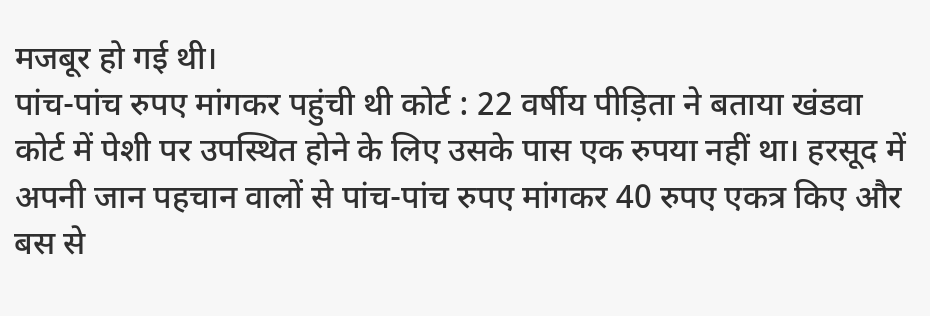मजबूर हो गई थी।
पांच-पांच रुपए मांगकर पहुंची थी कोर्ट : 22 वर्षीय पीड़िता ने बताया खंडवा कोर्ट में पेशी पर उपस्थित होने के लिए उसके पास एक रुपया नहीं था। हरसूद में अपनी जान पहचान वालों से पांच-पांच रुपए मांगकर 40 रुपए एकत्र किए और बस से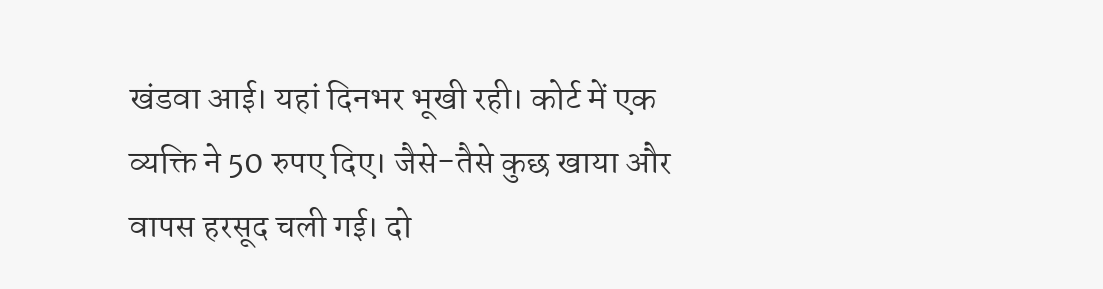खंडवा आई। यहां दिनभर भूखी रही। कोर्ट में एक व्यक्ति ने 50 रुपए दिए। जैसे-तैसे कुछ खाया और वापस हरसूद चली गई। दो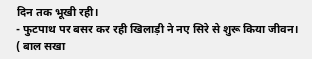दिन तक भूखी रही।
- फुटपाथ पर बसर कर रही खिलाड़ी ने नए सिरे से शुरू किया जीवन।
( बाल सखा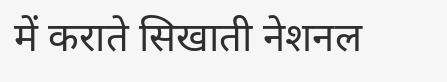में कराते सिखाती नेशनल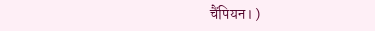चैंपियन। )